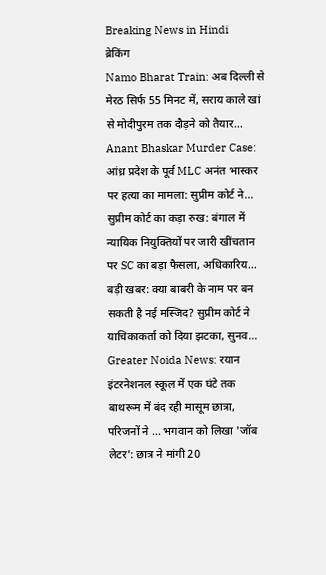Breaking News in Hindi
ब्रेकिंग
Namo Bharat Train: अब दिल्ली से मेरठ सिर्फ 55 मिनट में, सराय काले खां से मोदीपुरम तक दौड़ने को तैयार... Anant Bhaskar Murder Case: आंध्र प्रदेश के पूर्व MLC अनंत भास्कर पर हत्या का मामला: सुप्रीम कोर्ट ने... सुप्रीम कोर्ट का कड़ा रुख: बंगाल में न्यायिक नियुक्तियों पर जारी खींचतान पर SC का बड़ा फैसला, अधिकारिय... बड़ी खबर: क्या बाबरी के नाम पर बन सकती है नई मस्जिद? सुप्रीम कोर्ट ने याचिकाकर्ता को दिया झटका, सुनव... Greater Noida News: रयान इंटरनेशनल स्कूल में एक घंटे तक बाथरूम में बंद रही मासूम छात्रा, परिजनों ने ... भगवान को लिखा 'जॉब लेटर': छात्र ने मांगी 20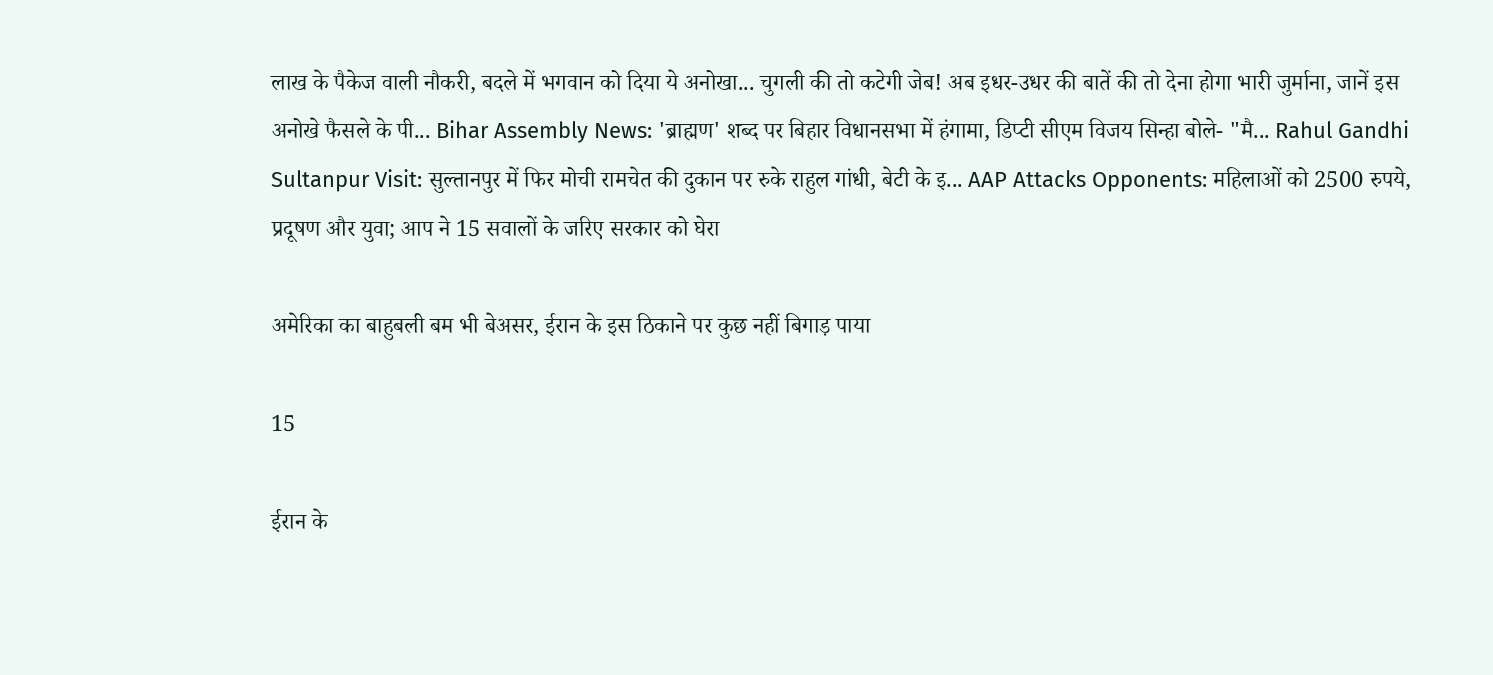लाख के पैकेज वाली नौकरी, बदले में भगवान को दिया ये अनोखा... चुगली की तो कटेगी जेब! अब इधर-उधर की बातें की तो देना होगा भारी जुर्माना, जानें इस अनोखे फैसले के पी... Bihar Assembly News: 'ब्राह्मण' शब्द पर बिहार विधानसभा में हंगामा, डिप्टी सीएम विजय सिन्हा बोले- "मै... Rahul Gandhi Sultanpur Visit: सुल्तानपुर में फिर मोची रामचेत की दुकान पर रुके राहुल गांधी, बेटी के इ... AAP Attacks Opponents: महिलाओं को 2500 रुपये, प्रदूषण और युवा; आप ने 15 सवालों के जरिए सरकार को घेरा

अमेरिका का बाहुबली बम भी बेअसर, ईरान के इस ठिकाने पर कुछ नहीं बिगाड़ पाया

15

ईरान के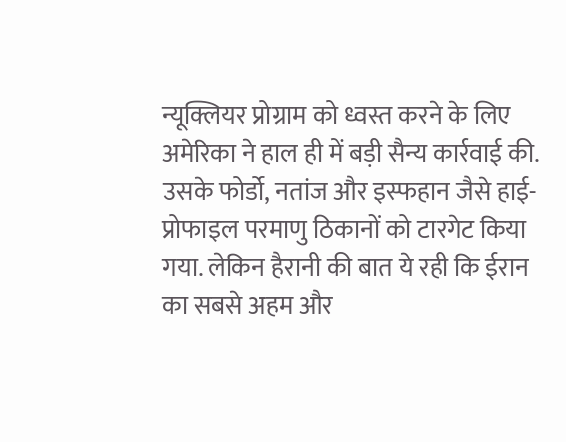न्यूक्लियर प्रोग्राम को ध्वस्त करने के लिए अमेरिका ने हाल ही में बड़ी सैन्य कार्रवाई की. उसके फोर्डो, नतांज और इस्फहान जैसे हाई-प्रोफाइल परमाणु ठिकानों को टारगेट किया गया. लेकिन हैरानी की बात ये रही कि ईरान का सबसे अहम और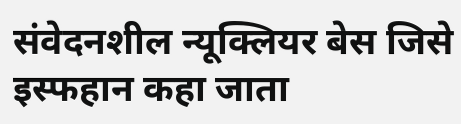संवेदनशील न्यूक्लियर बेस जिसे इस्फहान कहा जाता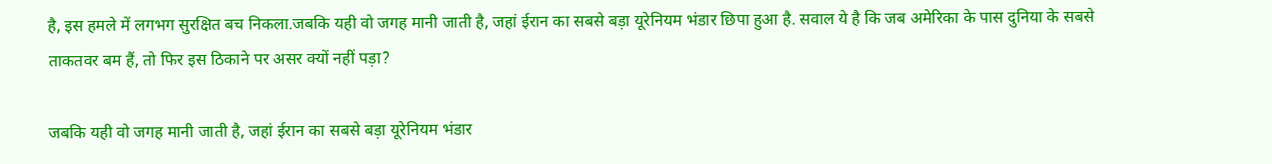है, इस हमले में लगभग सुरक्षित बच निकला.जबकि यही वो जगह मानी जाती है, जहां ईरान का सबसे बड़ा यूरेनियम भंडार छिपा हुआ है. सवाल ये है कि जब अमेरिका के पास दुनिया के सबसे ताकतवर बम हैं, तो फिर इस ठिकाने पर असर क्यों नहीं पड़ा?

जबकि यही वो जगह मानी जाती है, जहां ईरान का सबसे बड़ा यूरेनियम भंडार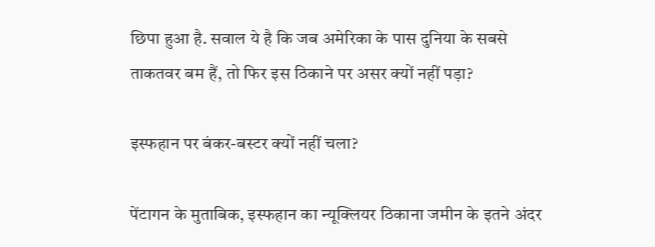छिपा हुआ है. सवाल ये है कि जब अमेरिका के पास दुनिया के सबसे ताकतवर बम हैं, तो फिर इस ठिकाने पर असर क्यों नहीं पड़ा?

इस्फहान पर बंकर-बस्टर क्यों नहीं चला?

पेंटागन के मुताबिक, इस्फहान का न्यूक्लियर ठिकाना जमीन के इतने अंदर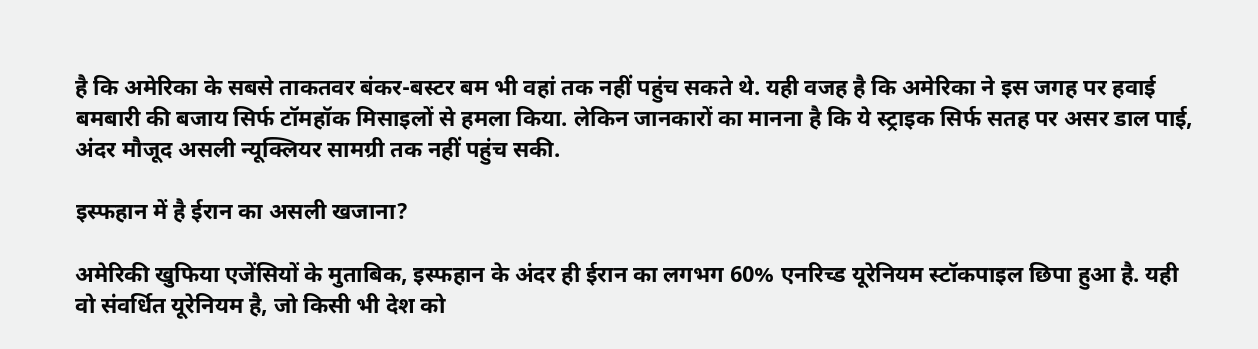है कि अमेरिका के सबसे ताकतवर बंकर-बस्टर बम भी वहां तक नहीं पहुंच सकते थे. यही वजह है कि अमेरिका ने इस जगह पर हवाई बमबारी की बजाय सिर्फ टॉमहॉक मिसाइलों से हमला किया. लेकिन जानकारों का मानना है कि ये स्ट्राइक सिर्फ सतह पर असर डाल पाई, अंदर मौजूद असली न्यूक्लियर सामग्री तक नहीं पहुंच सकी.

इस्फहान में है ईरान का असली खजाना?

अमेरिकी खुफिया एजेंसियों के मुताबिक, इस्फहान के अंदर ही ईरान का लगभग 60% एनरिच्ड यूरेनियम स्टॉकपाइल छिपा हुआ है. यही वो संवर्धित यूरेनियम है, जो किसी भी देश को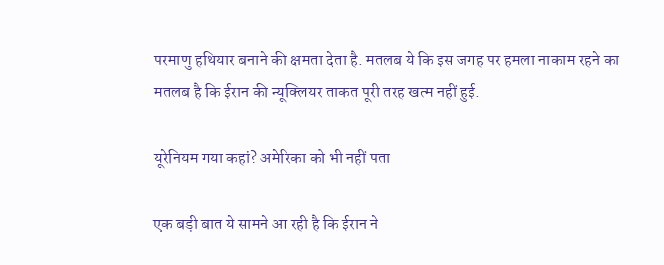परमाणु हथियार बनाने की क्षमता देता है. मतलब ये कि इस जगह पर हमला नाकाम रहने का मतलब है कि ईरान की न्यूक्लियर ताकत पूरी तरह खत्म नहीं हुई.

यूरेनियम गया कहां? अमेरिका को भी नहीं पता

एक बड़ी बात ये सामने आ रही है कि ईरान ने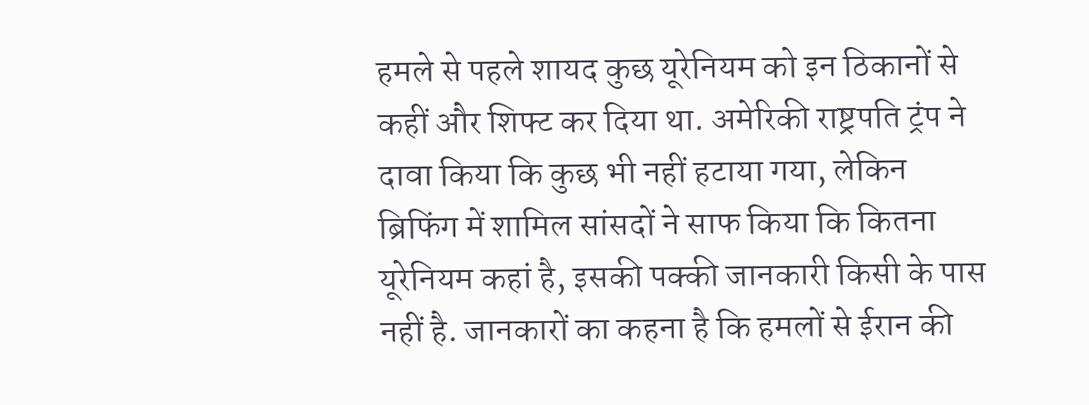हमले से पहले शायद कुछ यूरेनियम को इन ठिकानों से कहीं और शिफ्ट कर दिया था. अमेरिकी राष्ट्रपति ट्रंप ने दावा किया कि कुछ भी नहीं हटाया गया, लेकिन ब्रिफिंग में शामिल सांसदों ने साफ किया कि कितना यूरेनियम कहां है, इसकी पक्की जानकारी किसी के पास नहीं है. जानकारों का कहना है कि हमलों से ईरान की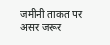जमीनी ताकत पर असर जरूर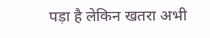पड़ा है लेकिन खतरा अभी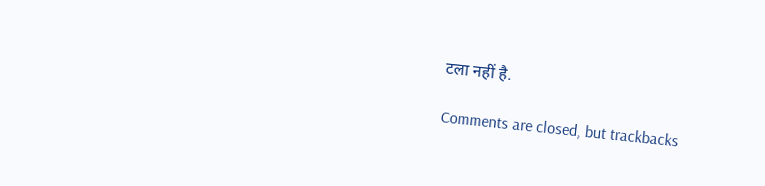टला नहीं है.

Comments are closed, but trackbacks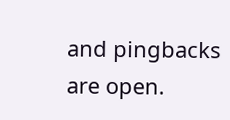and pingbacks are open.